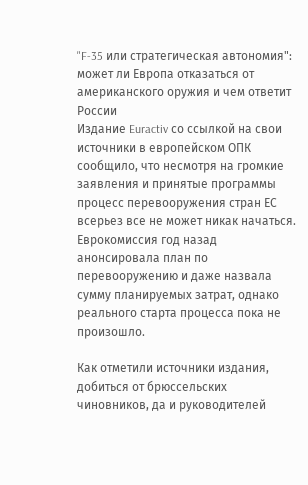"F-35 или стратегическая автономия": может ли Европа отказаться от американского оружия и чем ответит России
Издание Euractiv со ссылкой на свои источники в европейском ОПК сообщило, что несмотря на громкие заявления и принятые программы процесс перевооружения стран ЕС всерьез все не может никак начаться. Еврокомиссия год назад анонсировала план по перевооружению и даже назвала сумму планируемых затрат, однако реального старта процесса пока не произошло.

Как отметили источники издания, добиться от брюссельских чиновников, да и руководителей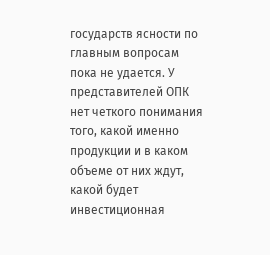государств ясности по главным вопросам пока не удается. У представителей ОПК нет четкого понимания того, какой именно продукции и в каком объеме от них ждут, какой будет инвестиционная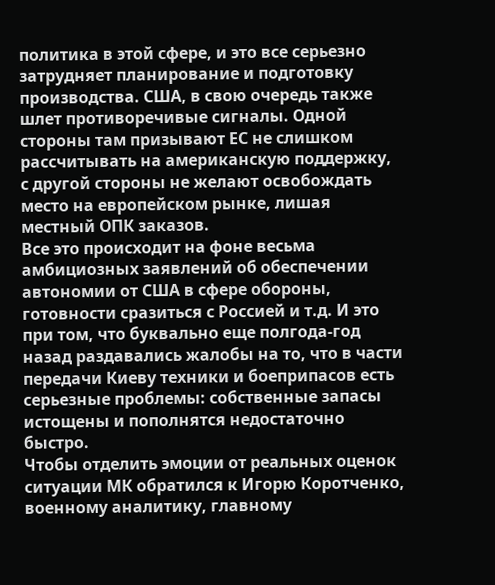политика в этой сфере, и это все серьезно затрудняет планирование и подготовку производства. США, в свою очередь также шлет противоречивые сигналы. Одной стороны там призывают ЕС не слишком рассчитывать на американскую поддержку, с другой стороны не желают освобождать место на европейском рынке, лишая местный ОПК заказов.
Все это происходит на фоне весьма амбициозных заявлений об обеспечении автономии от США в сфере обороны, готовности сразиться с Россией и т.д. И это при том, что буквально еще полгода-год назад раздавались жалобы на то, что в части передачи Киеву техники и боеприпасов есть серьезные проблемы: собственные запасы истощены и пополнятся недостаточно быстро.
Чтобы отделить эмоции от реальных оценок ситуации МК обратился к Игорю Коротченко, военному аналитику, главному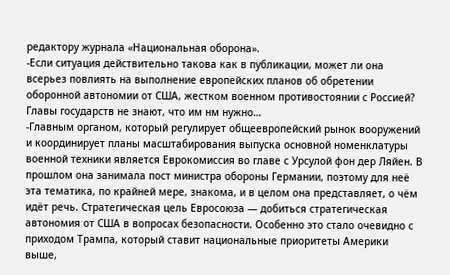редактору журнала «Национальная оборона».
-Если ситуация действительно такова как в публикации, может ли она всерьез повлиять на выполнение европейских планов об обретении оборонной автономии от США, жестком военном противостоянии с Россией? Главы государств не знают, что им нм нужно…
-Главным органом, который регулирует общеевропейский рынок вооружений и координирует планы масштабирования выпуска основной номенклатуры военной техники является Еврокомиссия во главе с Урсулой фон дер Ляйен. В прошлом она занимала пост министра обороны Германии, поэтому для неё эта тематика, по крайней мере, знакома, и в целом она представляет, о чём идёт речь. Стратегическая цель Евросоюза — добиться стратегическая автономия от США в вопросах безопасности. Особенно это стало очевидно с приходом Трампа, который ставит национальные приоритеты Америки выше,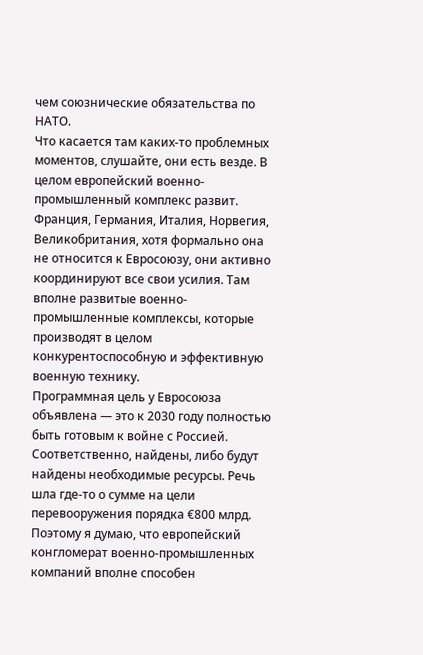чем союзнические обязательства по НАТО.
Что касается там каких-то проблемных моментов, слушайте, они есть везде. В целом европейский военно-промышленный комплекс развит. Франция, Германия, Италия, Норвегия, Великобритания, хотя формально она не относится к Евросоюзу, они активно координируют все свои усилия. Там вполне развитые военно-промышленные комплексы, которые производят в целом конкурентоспособную и эффективную военную технику.
Программная цель у Евросоюза объявлена — это к 2030 году полностью быть готовым к войне с Россией. Соответственно, найдены, либо будут найдены необходимые ресурсы. Речь шла где-то о сумме на цели перевооружения порядка €800 млрд.
Поэтому я думаю, что европейский конгломерат военно-промышленных компаний вполне способен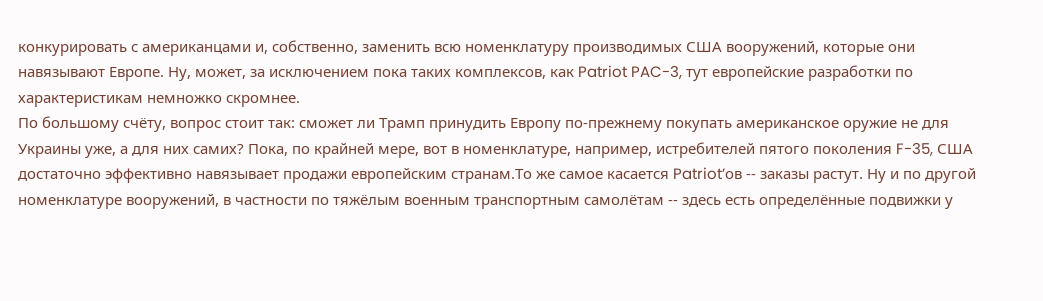конкурировать с американцами и, собственно, заменить всю номенклатуру производимых США вооружений, которые они навязывают Европе. Ну, может, за исключением пока таких комплексов, как Patriot PAC-3, тут европейские разработки по характеристикам немножко скромнее.
По большому счёту, вопрос стоит так: сможет ли Трамп принудить Европу по-прежнему покупать американское оружие не для Украины уже, а для них самих? Пока, по крайней мере, вот в номенклатуре, например, истребителей пятого поколения F-35, США достаточно эффективно навязывает продажи европейским странам.То же самое касается Patriot’ов -- заказы растут. Ну и по другой номенклатуре вооружений, в частности по тяжёлым военным транспортным самолётам -- здесь есть определённые подвижки у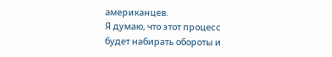американцев.
Я думаю, что этот процесс будет набирать обороты и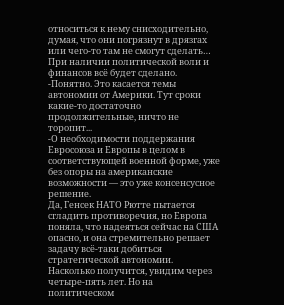относиться к нему снисходительно, думая, что они погрязнут в дрязгах или чего-то там не смогут сделать… При наличии политической воли и финансов всё будет сделано.
-Понятно. Это касается темы автономии от Америки. Тут сроки какие-то достаточно продолжительные, ничто не торопит...
-О необходимости поддержания Евросоюза и Европы в целом в соответствующей военной форме, уже без опоры на американские возможности — это уже консенсусное решение.
Да, Генсек НАТО Рютте пытается сгладить противоречия, но Европа поняла, что надеяться сейчас на США опасно, и она стремительно решает задачу всё-таки добиться стратегической автономии. Насколько получится, увидим через четыре-пять лет. Но на политическом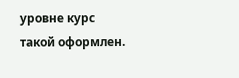уровне курс такой оформлен.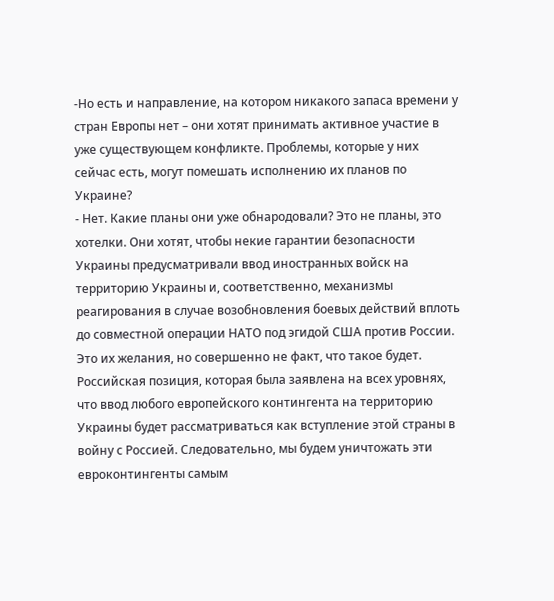-Но есть и направление, на котором никакого запаса времени у стран Европы нет – они хотят принимать активное участие в уже существующем конфликте. Проблемы, которые у них сейчас есть, могут помешать исполнению их планов по Украине?
- Нет. Какие планы они уже обнародовали? Это не планы, это хотелки. Они хотят, чтобы некие гарантии безопасности Украины предусматривали ввод иностранных войск на территорию Украины и, соответственно, механизмы реагирования в случае возобновления боевых действий вплоть до совместной операции НАТО под эгидой США против России.
Это их желания, но совершенно не факт, что такое будет. Российская позиция, которая была заявлена на всех уровнях, что ввод любого европейского контингента на территорию Украины будет рассматриваться как вступление этой страны в войну с Россией. Следовательно, мы будем уничтожать эти евроконтингенты самым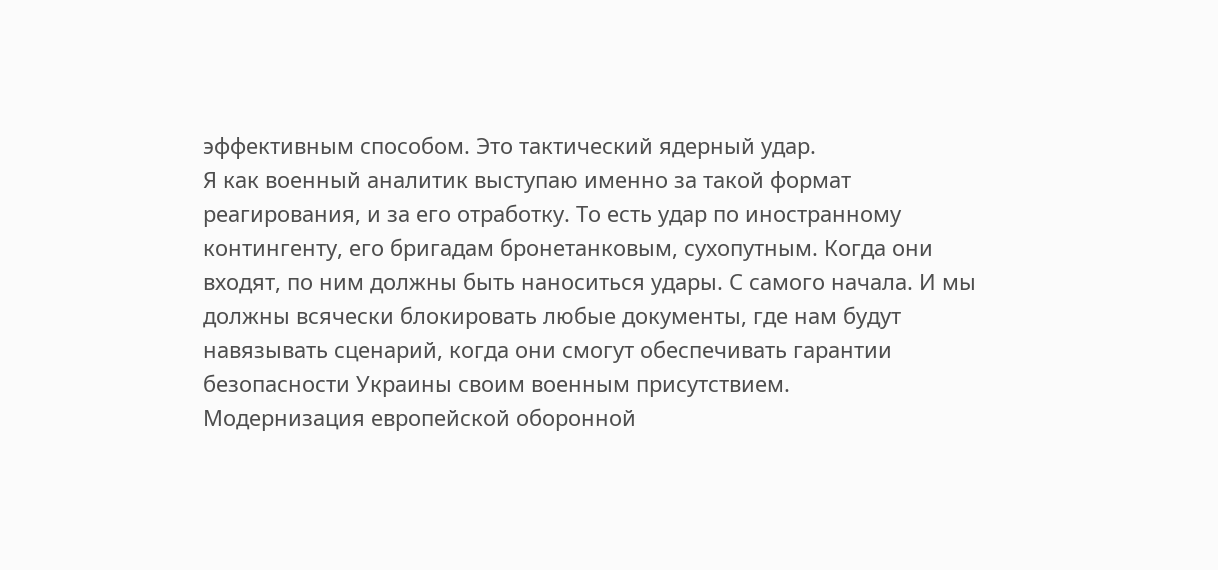эффективным способом. Это тактический ядерный удар.
Я как военный аналитик выступаю именно за такой формат реагирования, и за его отработку. То есть удар по иностранному контингенту, его бригадам бронетанковым, сухопутным. Когда они входят, по ним должны быть наноситься удары. С самого начала. И мы должны всячески блокировать любые документы, где нам будут навязывать сценарий, когда они смогут обеспечивать гарантии безопасности Украины своим военным присутствием.
Модернизация европейской оборонной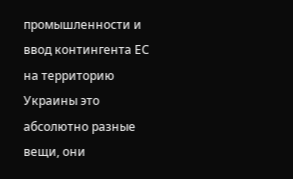промышленности и ввод контингента ЕС на территорию Украины это абсолютно разные вещи, они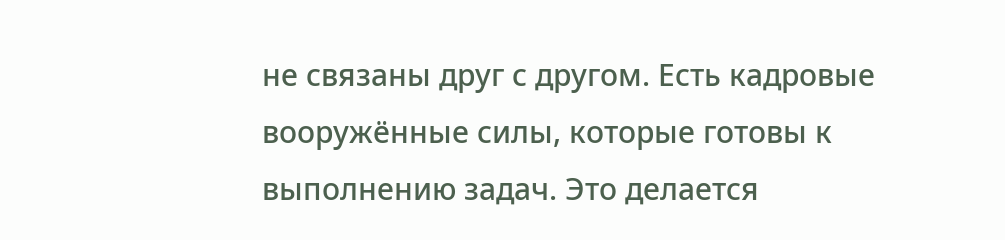не связаны друг с другом. Есть кадровые вооружённые силы, которые готовы к выполнению задач. Это делается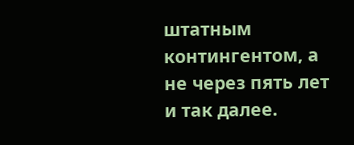штатным контингентом, а не через пять лет и так далее.